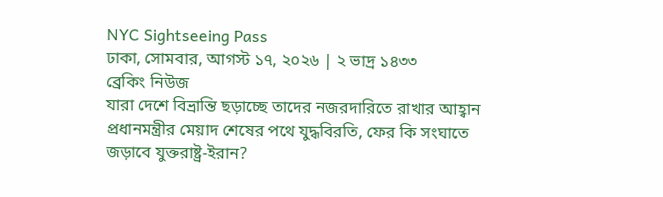NYC Sightseeing Pass
ঢাকা, সোমবার, আগস্ট ১৭, ২০২৬ | ২ ভাদ্র ১৪৩৩
ব্রেকিং নিউজ
যারা দেশে বিভ্রান্তি ছড়াচ্ছে তাদের নজরদারিতে রাখার আহ্বান প্রধানমন্ত্রীর মেয়াদ শেষের পথে যুদ্ধবিরতি, ফের কি সংঘাতে জড়াবে যুক্তরাষ্ট্র-ইরান?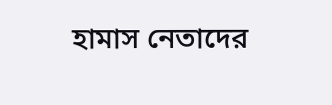হামাস নেতাদের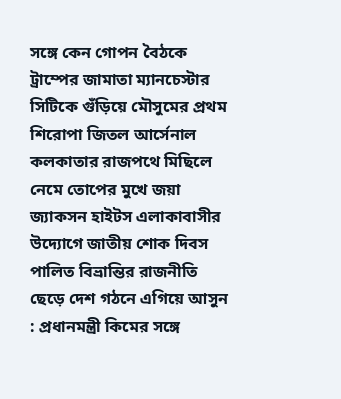সঙ্গে কেন গোপন বৈঠকে ট্রাম্পের জামাতা ম্যানচেস্টার সিটিকে গুঁড়িয়ে মৌসুমের প্রথম শিরোপা জিতল আর্সেনাল কলকাতার রাজপথে মিছিলে নেমে তোপের মুখে জয়া জ্যাকসন হাইটস এলাকাবাসীর উদ্যোগে জাতীয় শোক দিবস পালিত বিভ্রান্তির রাজনীতি ছেড়ে দেশ গঠনে এগিয়ে আসুন : প্রধানমন্ত্রী কিমের সঙ্গে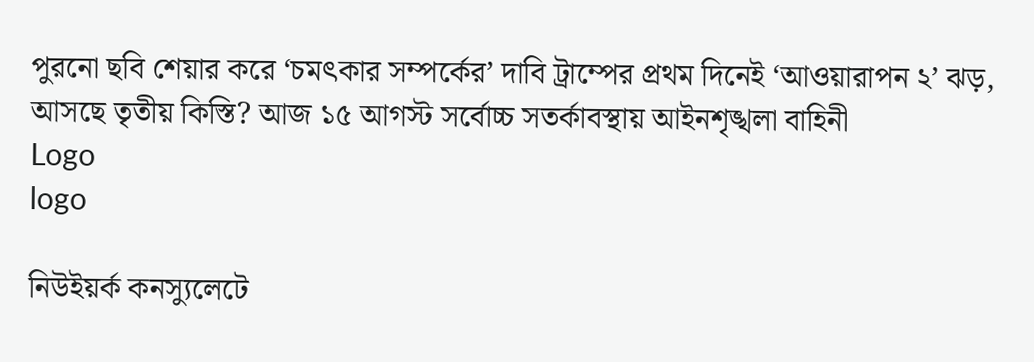পুরনো ছবি শেয়ার করে ‘চমৎকার সম্পর্কের’ দাবি ট্রাম্পের প্রথম দিনেই ‘আওয়ারাপন ২’ ঝড়, আসছে তৃতীয় কিস্তি? আজ ১৫ আগস্ট সর্বোচ্চ সতর্কাবস্থায় আইনশৃঙ্খলা বাহিনী
Logo
logo

নিউইয়র্ক কনস্যুলেটে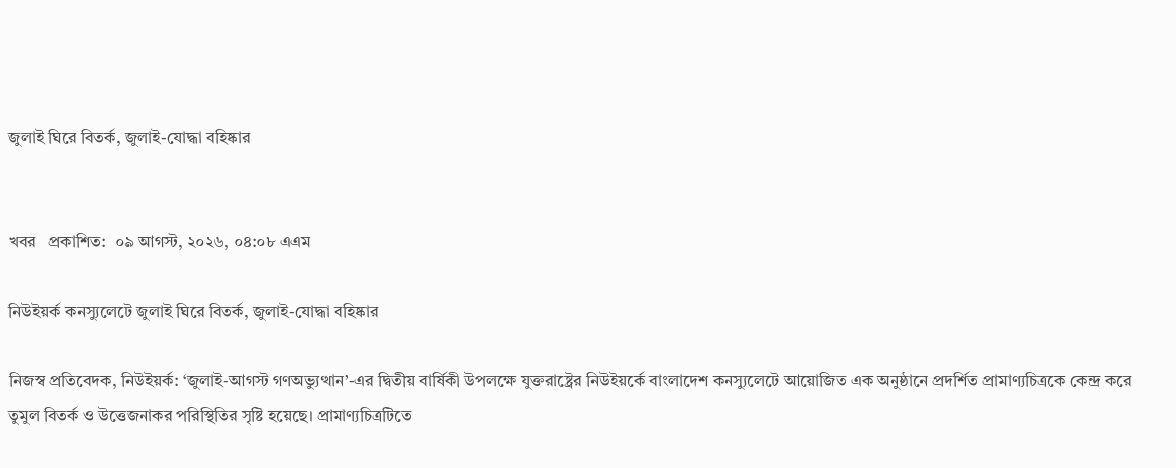জুলাই ঘিরে বিতর্ক, জুলাই-যোদ্ধা বহিষ্কার


খবর   প্রকাশিত:  ০৯ আগস্ট, ২০২৬, ০৪:০৮ এএম

নিউইয়র্ক কনস্যুলেটে জুলাই ঘিরে বিতর্ক, জুলাই-যোদ্ধা বহিষ্কার

নিজস্ব প্রতিবেদক, নিউইয়র্ক: ‘জুলাই-আগস্ট গণঅভ্যুত্থান’-এর দ্বিতীয় বার্ষিকী উপলক্ষে যুক্তরাষ্ট্রের নিউইয়র্কে বাংলাদেশ কনস্যুলেটে আয়োজিত এক অনুষ্ঠানে প্রদর্শিত প্রামাণ্যচিত্রকে কেন্দ্র করে তুমুল বিতর্ক ও উত্তেজনাকর পরিস্থিতির সৃষ্টি হয়েছে। প্রামাণ্যচিত্রটিতে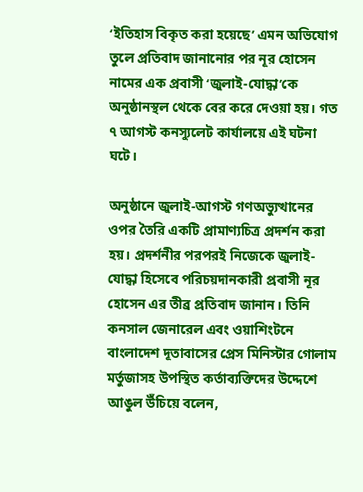‘ইতিহাস বিকৃত করা হয়েছে’ এমন অভিযোগ তুলে প্রতিবাদ জানানোর পর নূর হোসেন নামের এক প্রবাসী ‘জুলাই-যোদ্ধা’কে অনুষ্ঠানস্থল থেকে বের করে দেওয়া হয়। গত ৭ আগস্ট কনস্যুলেট কার্যালয়ে এই ঘটনা ঘটে।

অনুষ্ঠানে জুলাই-আগস্ট গণঅভ্যুত্থানের ওপর তৈরি একটি প্রামাণ্যচিত্র প্রদর্শন করা হয়। প্রদর্শনীর পরপরই নিজেকে জুলাই-যোদ্ধা হিসেবে পরিচয়দানকারী প্রবাসী নূর হোসেন এর তীব্র প্রতিবাদ জানান। তিনি কনসাল জেনারেল এবং ওয়াশিংটনে বাংলাদেশ দূতাবাসের প্রেস মিনিস্টার গোলাম মর্তুজাসহ উপস্থিত কর্তাব্যক্তিদের উদ্দেশে আঙুল উঁচিয়ে বলেন,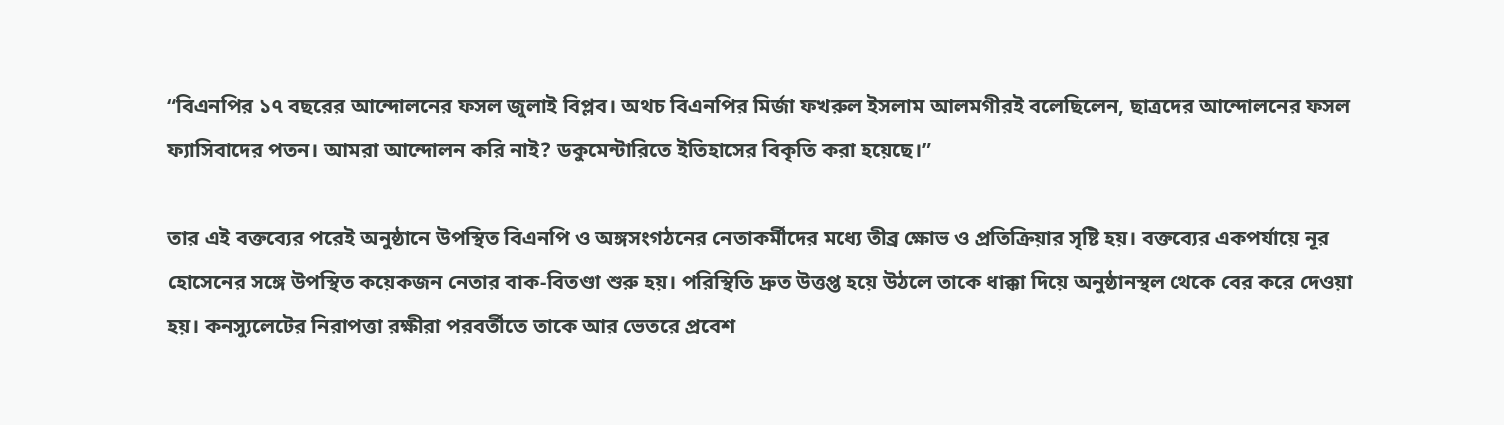“বিএনপির ১৭ বছরের আন্দোলনের ফসল জুলাই বিপ্লব। অথচ বিএনপির মির্জা ফখরুল ইসলাম আলমগীরই বলেছিলেন, ছাত্রদের আন্দোলনের ফসল ফ্যাসিবাদের পতন। আমরা আন্দোলন করি নাই? ডকুমেন্টারিতে ইতিহাসের বিকৃতি করা হয়েছে।”

তার এই বক্তব্যের পরেই অনুষ্ঠানে উপস্থিত বিএনপি ও অঙ্গসংগঠনের নেতাকর্মীদের মধ্যে তীব্র ক্ষোভ ও প্রতিক্রিয়ার সৃষ্টি হয়। বক্তব্যের একপর্যায়ে নূর হোসেনের সঙ্গে উপস্থিত কয়েকজন নেতার বাক-বিতণ্ডা শুরু হয়। পরিস্থিতি দ্রুত উত্তপ্ত হয়ে উঠলে তাকে ধাক্কা দিয়ে অনুষ্ঠানস্থল থেকে বের করে দেওয়া হয়। কনস্যুলেটের নিরাপত্তা রক্ষীরা পরবর্তীতে তাকে আর ভেতরে প্রবেশ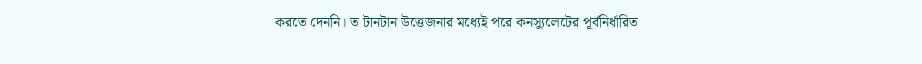করতে দেননি। ত টানটান উত্তেজনার মধ্যেই পরে কনস্যুলেটের পূর্বনির্ধারিত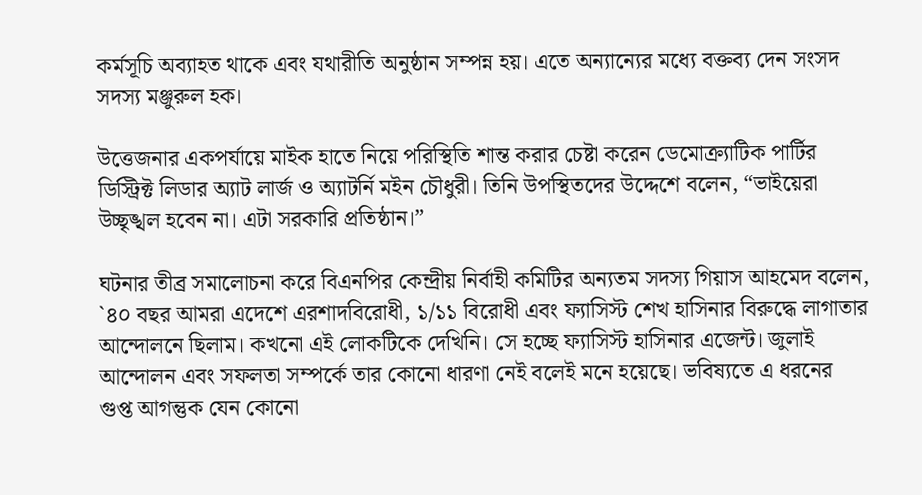কর্মসূচি অব্যাহত থাকে এবং যথারীতি অনুষ্ঠান সম্পন্ন হয়। এতে অন্যান্যের মধ্যে বক্তব্য দেন সংসদ সদস্য মঞ্জুরুল হক।

উত্তেজনার একপর্যায়ে মাইক হাতে নিয়ে পরিস্থিতি শান্ত করার চেষ্টা করেন ডেমোক্র্যাটিক পার্টির ডিস্ট্রিক্ট লিডার অ্যাট লার্জ ও অ্যাটর্নি মইন চৌধুরী। তিনি উপস্থিতদের উদ্দেশে বলেন, “ভাইয়েরা উচ্ছৃঙ্খল হবেন না। এটা সরকারি প্রতিষ্ঠান।”

ঘটনার তীব্র সমালোচনা করে বিএনপির কেন্দ্রীয় নির্বাহী কমিটির অন্যতম সদস্য গিয়াস আহমেদ বলেন, `৪০ বছর আমরা এদেশে এরশাদবিরোধী, ১/১১ বিরোধী এবং ফ্যাসিস্ট শেখ হাসিনার বিরুদ্ধে লাগাতার আন্দোলনে ছিলাম। কখনো এই লোকটিকে দেখিনি। সে হচ্ছে ফ্যাসিস্ট হাসিনার এজেন্ট। জুলাই আন্দোলন এবং সফলতা সম্পর্কে তার কোনো ধারণা নেই বলেই মনে হয়েছে। ভবিষ্যতে এ ধরনের গুপ্ত আগন্তুক যেন কোনো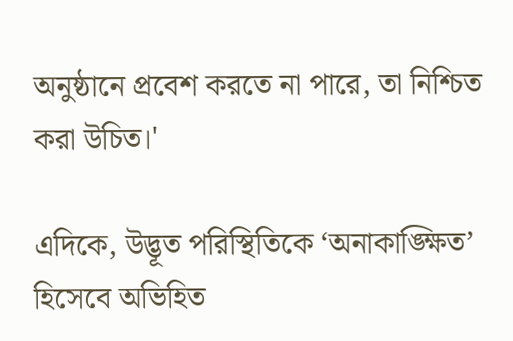অনুষ্ঠানে প্রবেশ করতে না পারে, তা নিশ্চিত করা উচিত।'

এদিকে, উদ্ভূত পরিস্থিতিকে ‘অনাকাঙ্ক্ষিত’ হিসেবে অভিহিত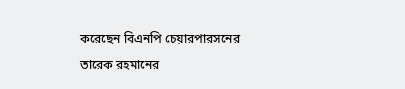করেছেন বিএনপি চেয়ারপারসনের তারেক রহমানের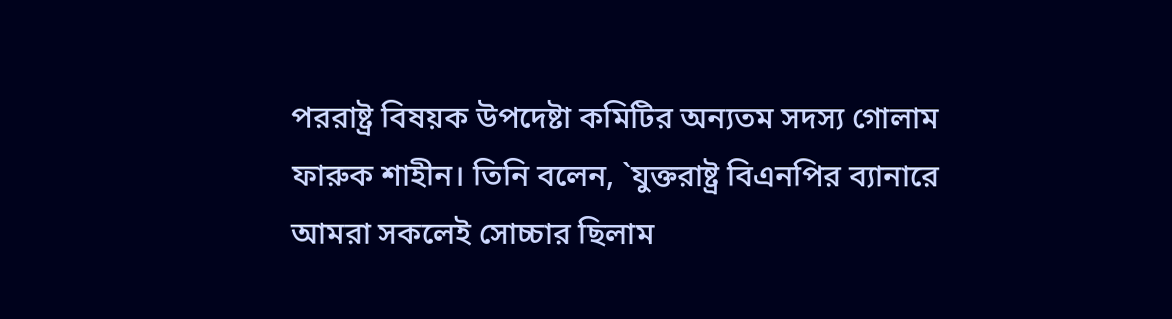পররাষ্ট্র বিষয়ক উপদেষ্টা কমিটির অন্যতম সদস্য গোলাম ফারুক শাহীন। তিনি বলেন, `যুক্তরাষ্ট্র বিএনপির ব্যানারে আমরা সকলেই সোচ্চার ছিলাম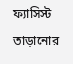ফ্যাসিস্ট তাড়ানোর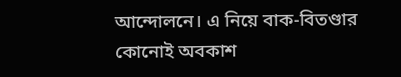আন্দোলনে। এ নিয়ে বাক-বিতণ্ডার কোনোই অবকাশ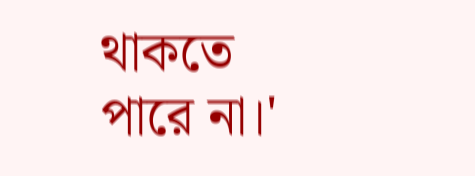থাকতে পারে না।'